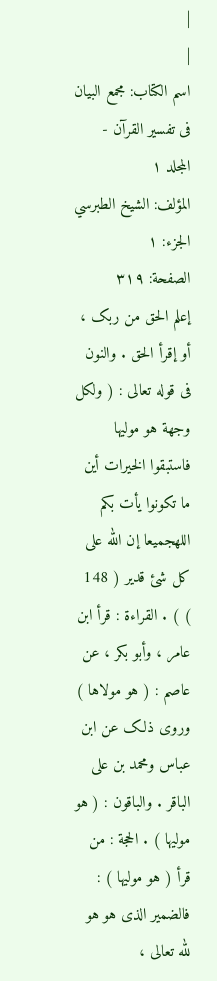|
|
اسم الکتاب: مجمع البیان فی تفسیر القرآن - المجلد ۱
المؤلف: الشيخ الطبرسي
الجزء: ۱
الصفحة: ٣۱۹
إعلم الحق من ربک ، أو إقرأ الحق . والنون فی قوله تعالى : ( ولکل وجهة هو مولیها فاستبقوا الخیرات أین ما تکونوا یأت بکم اللهجمیعا إن الله على کل شئ قدیر ( 148 ) ) . القراءة : قرأ ابن عامر ، وأبو بکر ، عن عاصم : ( هو مولاها ) وروی ذلک عن ابن عباس ومحمد بن علی الباقر . والباقون : ( هو مولیها ) . الحجة : من قرأ ( هو مولیها ) : فالضمیر الذی هو هو لله تعالى ،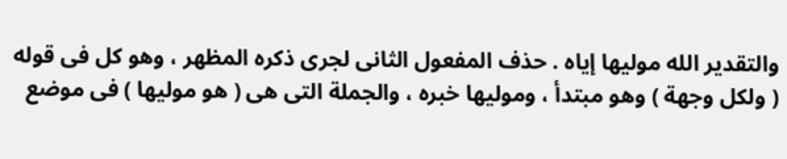والتقدیر الله مولیها إیاه . حذف المفعول الثانی لجری ذکره المظهر ، وهو کل فی قوله ( ولکل وجهة ) وهو مبتدأ ، ومولیها خبره ، والجملة التی هی ( هو مولیها ) فی موضع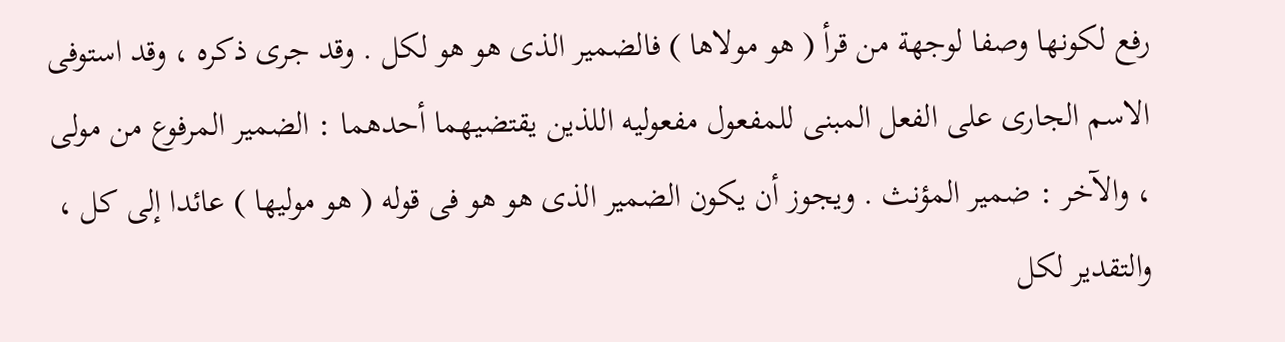رفع لکونها وصفا لوجهة من قرأ ( هو مولاها ) فالضمیر الذی هو هو لکل . وقد جرى ذکره ، وقد استوفى الاسم الجاری على الفعل المبنی للمفعول مفعولیه اللذین یقتضیهما أحدهما : الضمیر المرفوع من مولى ، والآخر : ضمیر المؤنث . ویجوز أن یکون الضمیر الذی هو هو فی قوله ( هو مولیها ) عائدا إلى کل ، والتقدیر لکل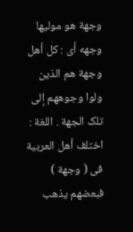وجهة هو مولیها وجهه أی : کل أهل وجهة هم الذین ولوا وجوههم إلى تلک الجهة . اللغة : اختلف أهل العربیة فی ( وجهة ) فبعضهم یذهب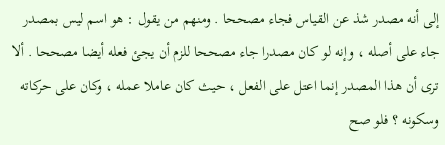إلى أنه مصدر شذ عن القیاس فجاء مصححا . ومنهم من یقول : هو اسم لیس بمصدر جاء على أصله ، وإنه لو کان مصدرا جاء مصححا للزم أن یجئ فعله أیضا مصححا . ألا ترى أن هذا المصدر إنما اعتل على الفعل ، حیث کان عاملا عمله ، وکان على حرکاته وسکونه ؟ فلو صح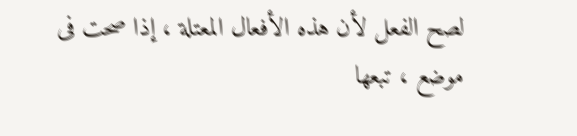لصح الفعل لأن هذه الأفعال المعتلة ، إذا صحت فی موضع ، تبعها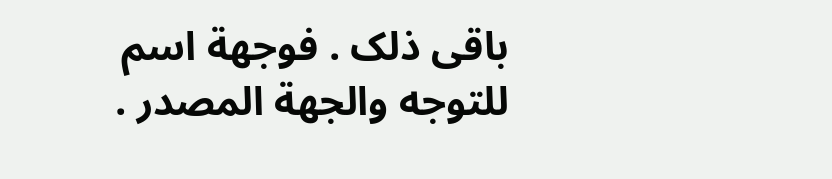باقی ذلک . فوجهة اسم للتوجه والجهة المصدر .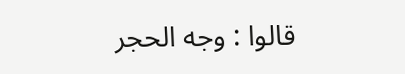قالوا : وجه الحجر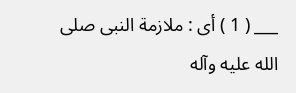___ ( 1 ) أی : ملازمة النبی صلى الله علیه وآله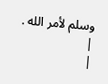وسلم لأمر الله . |
|